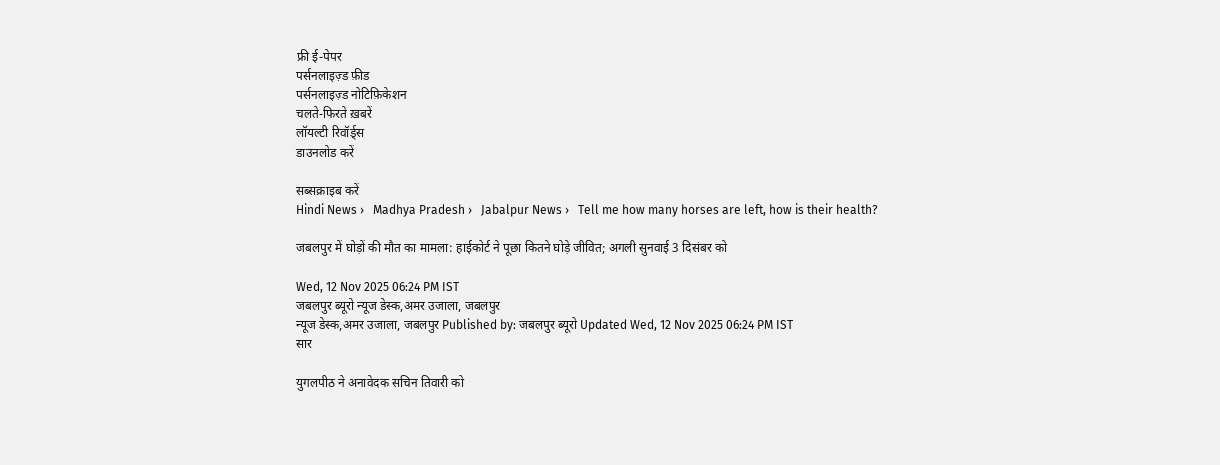फ्री ई-पेपर
पर्सनलाइज़्ड फ़ीड
पर्सनलाइज़्ड नोटिफ़िकेशन
चलते-फिरते ख़बरें
लॉयल्टी रिवॉर्ड्स
डाउनलोड करें

सब्सक्राइब करें
Hindi News ›   Madhya Pradesh ›   Jabalpur News ›   Tell me how many horses are left, how is their health?

जबलपुर में घोड़ों की मौत का मामला: हाईकोर्ट ने पूछा कितने घोड़े जीवित; अगली सुनवाई 3 दिसंबर को

Wed, 12 Nov 2025 06:24 PM IST
जबलपुर ब्यूरो न्यूज डेस्क,अमर उजाला, जबलपुर
न्यूज डेस्क,अमर उजाला, जबलपुर Published by: जबलपुर ब्यूरो Updated Wed, 12 Nov 2025 06:24 PM IST
सार

युगलपीठ ने अनावेदक सचिन तिवारी को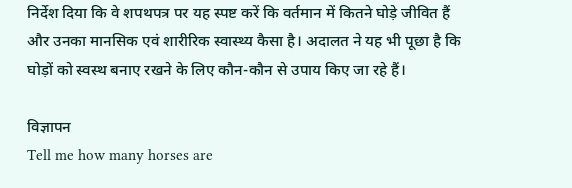निर्देश दिया कि वे शपथपत्र पर यह स्पष्ट करें कि वर्तमान में कितने घोड़े जीवित हैं और उनका मानसिक एवं शारीरिक स्वास्थ्य कैसा है। अदालत ने यह भी पूछा है कि घोड़ों को स्वस्थ बनाए रखने के लिए कौन-कौन से उपाय किए जा रहे हैं।

विज्ञापन
Tell me how many horses are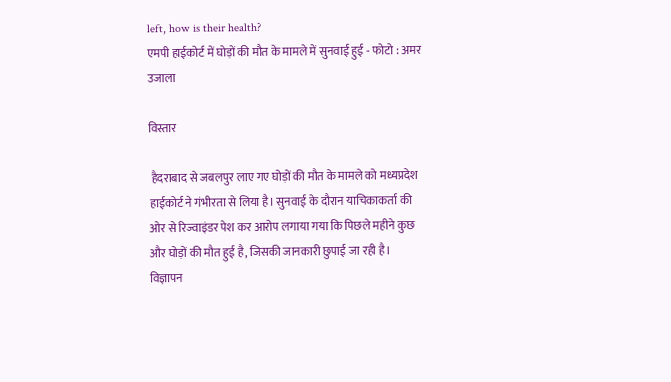left, how is their health?
एमपी हाईकोर्ट में घोड़ों की मौत के मामले में सुनवाई हुई - फोटो : अमर उजाला

विस्तार

 हैदराबाद से जबलपुर लाए गए घोड़ों की मौत के मामले को मध्यप्रदेश हाईकोर्ट ने गंभीरता से लिया है। सुनवाई के दौरान याचिकाकर्ता की ओर से रिज्वाइंडर पेश कर आरोप लगाया गया कि पिछले महीने कुछ और घोड़ों की मौत हुई है, जिसकी जानकारी छुपाई जा रही है।
विज्ञापन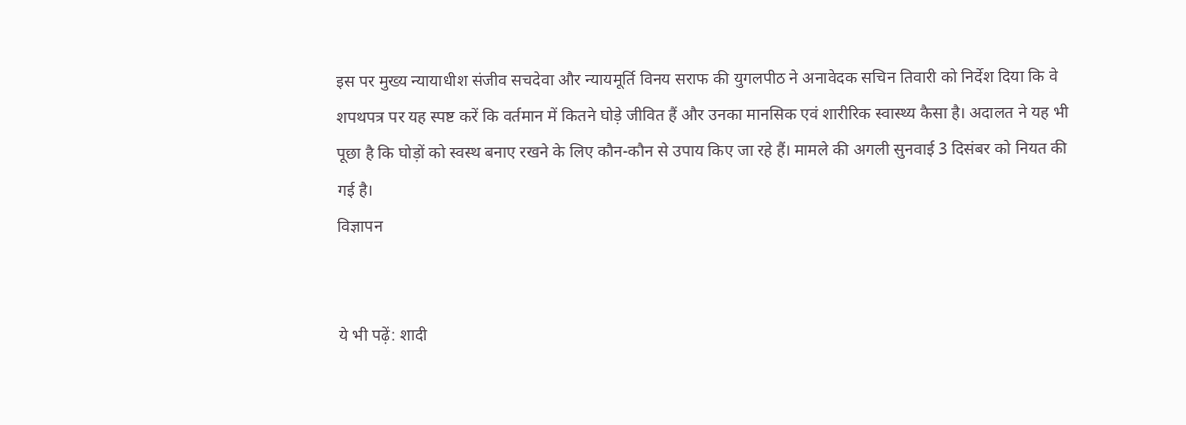इस पर मुख्य न्यायाधीश संजीव सचदेवा और न्यायमूर्ति विनय सराफ की युगलपीठ ने अनावेदक सचिन तिवारी को निर्देश दिया कि वे शपथपत्र पर यह स्पष्ट करें कि वर्तमान में कितने घोड़े जीवित हैं और उनका मानसिक एवं शारीरिक स्वास्थ्य कैसा है। अदालत ने यह भी पूछा है कि घोड़ों को स्वस्थ बनाए रखने के लिए कौन-कौन से उपाय किए जा रहे हैं। मामले की अगली सुनवाई 3 दिसंबर को नियत की गई है।
विज्ञापन


ये भी पढ़ें: शादी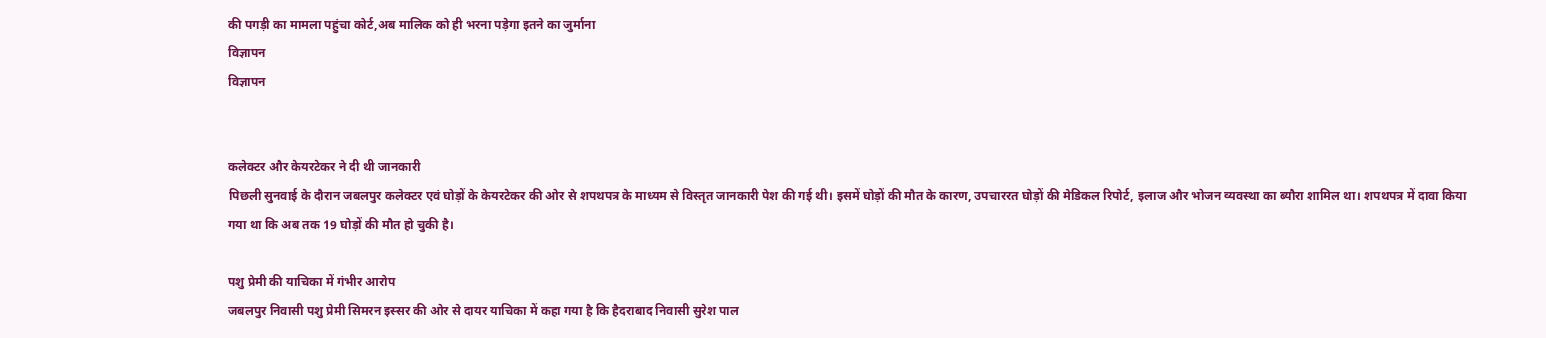की पगड़ी का मामला पहुंचा कोर्ट,अब मालिक को ही भरना पड़ेगा इतने का जुर्माना
विज्ञापन
विज्ञापन


कलेक्टर और केयरटेकर ने दी थी जानकारी
पिछली सुनवाई के दौरान जबलपुर कलेक्टर एवं घोड़ों के केयरटेकर की ओर से शपथपत्र के माध्यम से विस्तृत जानकारी पेश की गई थी। इसमें घोड़ों की मौत के कारण, उपचाररत घोड़ों की मेडिकल रिपोर्ट, इलाज और भोजन व्यवस्था का ब्यौरा शामिल था। शपथपत्र में दावा किया गया था कि अब तक 19 घोड़ों की मौत हो चुकी है।

पशु प्रेमी की याचिका में गंभीर आरोप
जबलपुर निवासी पशु प्रेमी सिमरन इस्सर की ओर से दायर याचिका में कहा गया है कि हैदराबाद निवासी सुरेश पाल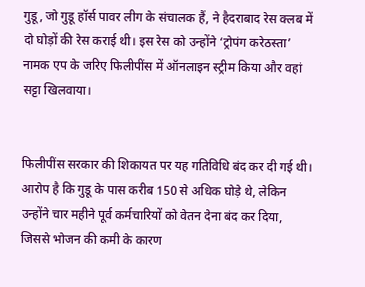गुडू, जो गुडू हॉर्स पावर लीग के संचालक हैं, ने हैदराबाद रेस क्लब में दो घोड़ों की रेस कराई थी। इस रेस को उन्होंने ‘ट्रोपंग करेठस्ता’ नामक एप के जरिए फिलीपींस में ऑनलाइन स्ट्रीम किया और वहां सट्टा खिलवाया।


फिलीपींस सरकार की शिकायत पर यह गतिविधि बंद कर दी गई थी। आरोप है कि गुडू के पास करीब 150 से अधिक घोड़े थे, लेकिन उन्होंने चार महीने पूर्व कर्मचारियों को वेतन देना बंद कर दिया, जिससे भोजन की कमी के कारण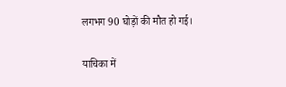लगभग 90 घोड़ों की मौत हो गई।

याचिका में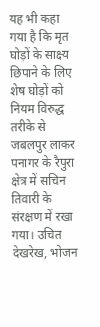यह भी कहा गया है कि मृत घोड़ों के साक्ष्य छिपाने के लिए शेष घोड़ों को नियम विरुद्ध तरीके से जबलपुर लाकर पनागर के रैपुरा क्षेत्र में सचिन तिवारी के संरक्षण में रखा गया। उचित देखरेख, भोजन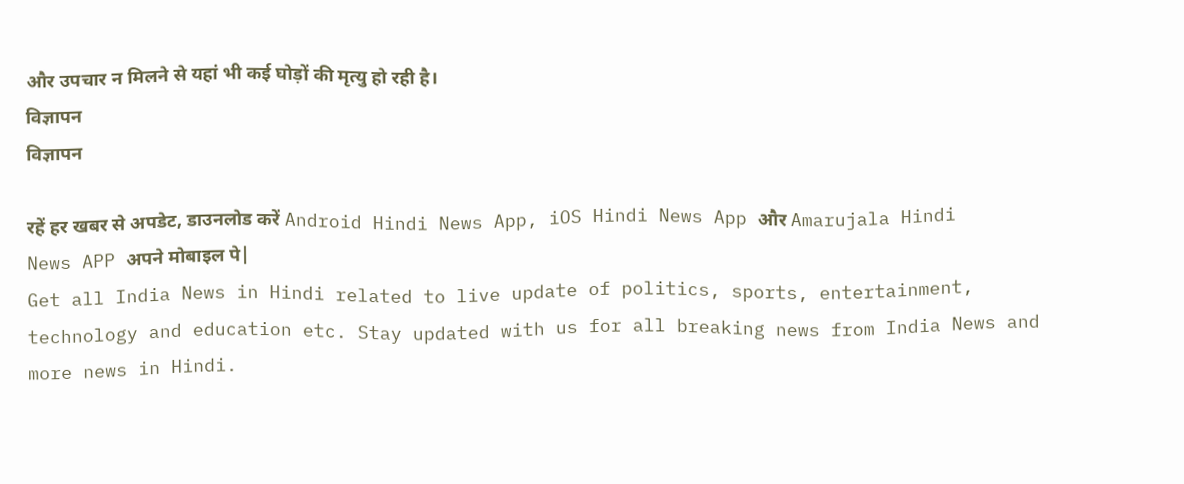और उपचार न मिलने से यहां भी कई घोड़ों की मृत्यु हो रही है।
विज्ञापन
विज्ञापन

रहें हर खबर से अपडेट, डाउनलोड करें Android Hindi News App, iOS Hindi News App और Amarujala Hindi News APP अपने मोबाइल पे|
Get all India News in Hindi related to live update of politics, sports, entertainment, technology and education etc. Stay updated with us for all breaking news from India News and more news in Hindi.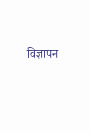विज्ञापन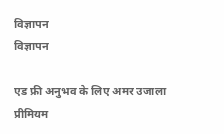विज्ञापन
विज्ञापन

एड फ्री अनुभव के लिए अमर उजाला प्रीमियम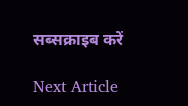सब्सक्राइब करें

Next Article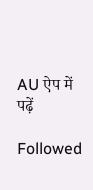AU ऐप में पढ़ें

Followed